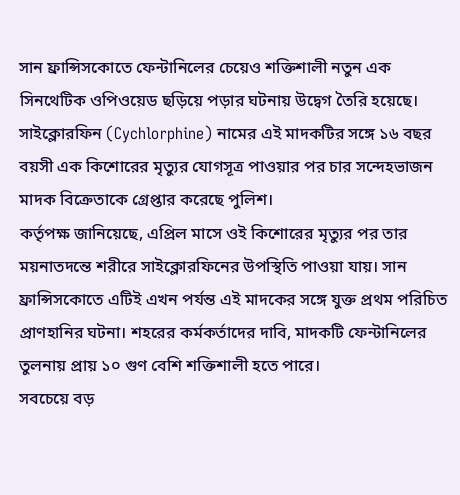সান ফ্রান্সিসকোতে ফেন্টানিলের চেয়েও শক্তিশালী নতুন এক সিনথেটিক ওপিওয়েড ছড়িয়ে পড়ার ঘটনায় উদ্বেগ তৈরি হয়েছে। সাইক্লোরফিন (Cychlorphine) নামের এই মাদকটির সঙ্গে ১৬ বছর বয়সী এক কিশোরের মৃত্যুর যোগসূত্র পাওয়ার পর চার সন্দেহভাজন মাদক বিক্রেতাকে গ্রেপ্তার করেছে পুলিশ।
কর্তৃপক্ষ জানিয়েছে, এপ্রিল মাসে ওই কিশোরের মৃত্যুর পর তার ময়নাতদন্তে শরীরে সাইক্লোরফিনের উপস্থিতি পাওয়া যায়। সান ফ্রান্সিসকোতে এটিই এখন পর্যন্ত এই মাদকের সঙ্গে যুক্ত প্রথম পরিচিত প্রাণহানির ঘটনা। শহরের কর্মকর্তাদের দাবি, মাদকটি ফেন্টানিলের তুলনায় প্রায় ১০ গুণ বেশি শক্তিশালী হতে পারে।
সবচেয়ে বড়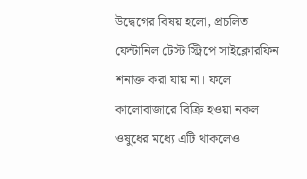উদ্বেগের বিষয় হলো, প্রচলিত ফেন্টানিল টেস্ট স্ট্রিপে সাইক্লোরফিন শনাক্ত করা যায় না। ফলে কালোবাজারে বিক্রি হওয়া নকল ওষুধের মধ্যে এটি থাকলেও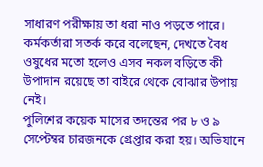সাধারণ পরীক্ষায় তা ধরা নাও পড়তে পারে। কর্মকর্তারা সতর্ক করে বলেছেন, দেখতে বৈধ ওষুধের মতো হলেও এসব নকল বড়িতে কী উপাদান রয়েছে তা বাইরে থেকে বোঝার উপায় নেই।
পুলিশের কয়েক মাসের তদন্তের পর ৮ ও ৯ সেপ্টেম্বর চারজনকে গ্রেপ্তার করা হয়। অভিযানে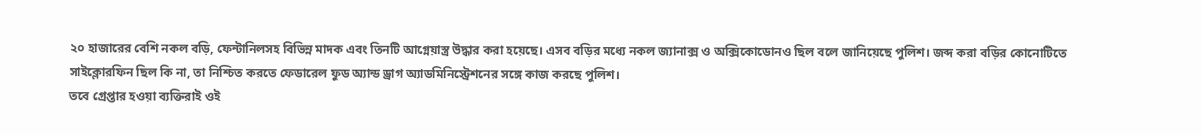২০ হাজারের বেশি নকল বড়ি, ফেন্টানিলসহ বিভিন্ন মাদক এবং তিনটি আগ্নেয়াস্ত্র উদ্ধার করা হয়েছে। এসব বড়ির মধ্যে নকল জ্যানাক্স ও অক্সিকোডোনও ছিল বলে জানিয়েছে পুলিশ। জব্দ করা বড়ির কোনোটিতে সাইক্লোরফিন ছিল কি না, তা নিশ্চিত করতে ফেডারেল ফুড অ্যান্ড ড্রাগ অ্যাডমিনিস্ট্রেশনের সঙ্গে কাজ করছে পুলিশ।
তবে গ্রেপ্তার হওয়া ব্যক্তিরাই ওই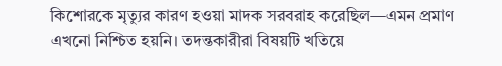কিশোরকে মৃত্যুর কারণ হওয়া মাদক সরবরাহ করেছিল—এমন প্রমাণ এখনো নিশ্চিত হয়নি। তদন্তকারীরা বিষয়টি খতিয়ে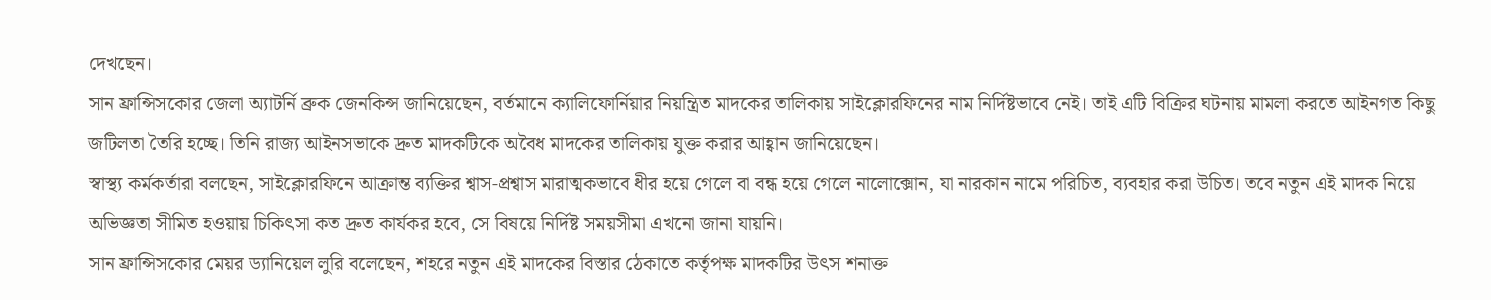দেখছেন।
সান ফ্রান্সিসকোর জেলা অ্যাটর্নি ব্রুক জেনকিন্স জানিয়েছেন, বর্তমানে ক্যালিফোর্নিয়ার নিয়ন্ত্রিত মাদকের তালিকায় সাইক্লোরফিনের নাম নির্দিষ্টভাবে নেই। তাই এটি বিক্রির ঘটনায় মামলা করতে আইনগত কিছু জটিলতা তৈরি হচ্ছে। তিনি রাজ্য আইনসভাকে দ্রুত মাদকটিকে অবৈধ মাদকের তালিকায় যুক্ত করার আহ্বান জানিয়েছেন।
স্বাস্থ্য কর্মকর্তারা বলছেন, সাইক্লোরফিনে আক্রান্ত ব্যক্তির শ্বাস-প্রশ্বাস মারাত্মকভাবে ধীর হয়ে গেলে বা বন্ধ হয়ে গেলে নালোক্সোন, যা নারকান নামে পরিচিত, ব্যবহার করা উচিত। তবে নতুন এই মাদক নিয়ে অভিজ্ঞতা সীমিত হওয়ায় চিকিৎসা কত দ্রুত কার্যকর হবে, সে বিষয়ে নির্দিষ্ট সময়সীমা এখনো জানা যায়নি।
সান ফ্রান্সিসকোর মেয়র ড্যানিয়েল লুরি বলেছেন, শহরে নতুন এই মাদকের বিস্তার ঠেকাতে কর্তৃপক্ষ মাদকটির উৎস শনাক্ত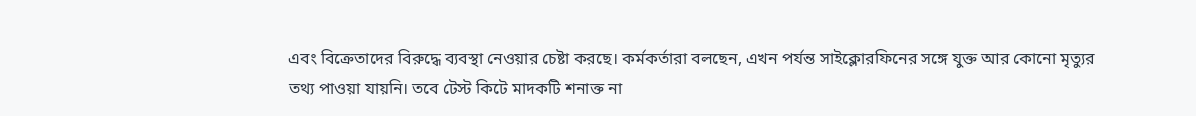এবং বিক্রেতাদের বিরুদ্ধে ব্যবস্থা নেওয়ার চেষ্টা করছে। কর্মকর্তারা বলছেন, এখন পর্যন্ত সাইক্লোরফিনের সঙ্গে যুক্ত আর কোনো মৃত্যুর তথ্য পাওয়া যায়নি। তবে টেস্ট কিটে মাদকটি শনাক্ত না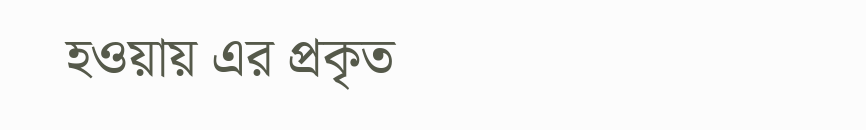হওয়ায় এর প্রকৃত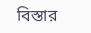বিস্তার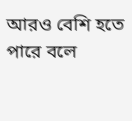আরও বেশি হতে পারে বলে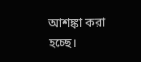আশঙ্কা করা হচ্ছে।